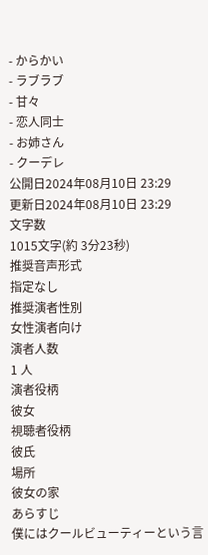- からかい
- ラブラブ
- 甘々
- 恋人同士
- お姉さん
- クーデレ
公開日2024年08月10日 23:29
更新日2024年08月10日 23:29
文字数
1015文字(約 3分23秒)
推奨音声形式
指定なし
推奨演者性別
女性演者向け
演者人数
1 人
演者役柄
彼女
視聴者役柄
彼氏
場所
彼女の家
あらすじ
僕にはクールビューティーという言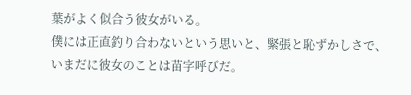葉がよく似合う彼女がいる。
僕には正直釣り合わないという思いと、緊張と恥ずかしさで、いまだに彼女のことは苗字呼びだ。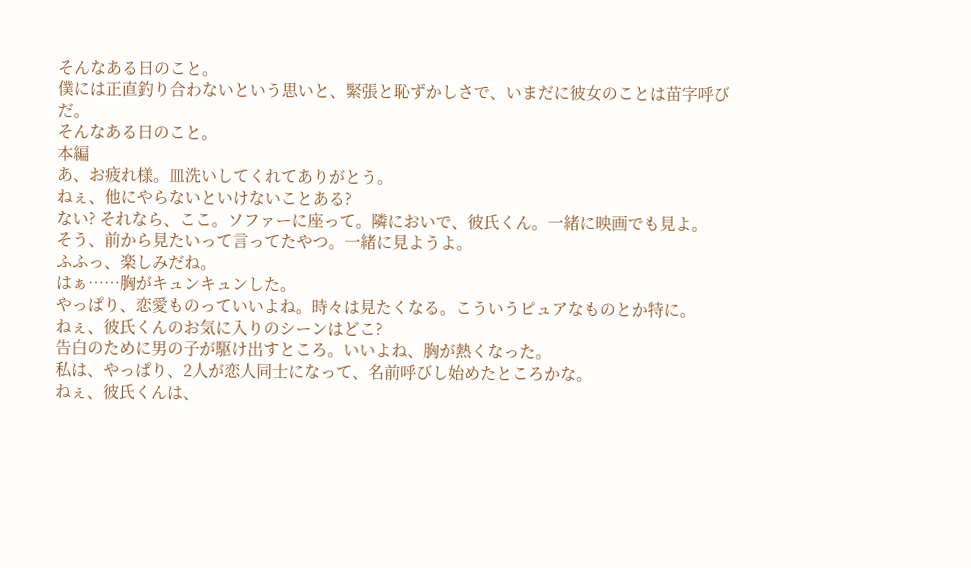そんなある日のこと。
僕には正直釣り合わないという思いと、緊張と恥ずかしさで、いまだに彼女のことは苗字呼びだ。
そんなある日のこと。
本編
あ、お疲れ様。皿洗いしてくれてありがとう。
ねぇ、他にやらないといけないことある?
ない? それなら、ここ。ソファーに座って。隣においで、彼氏くん。一緒に映画でも見よ。
そう、前から見たいって言ってたやつ。一緒に見ようよ。
ふふっ、楽しみだね。
はぁ……胸がキュンキュンした。
やっぱり、恋愛ものっていいよね。時々は見たくなる。こういうピュアなものとか特に。
ねぇ、彼氏くんのお気に入りのシーンはどこ?
告白のために男の子が駆け出すところ。いいよね、胸が熱くなった。
私は、やっぱり、2人が恋人同士になって、名前呼びし始めたところかな。
ねぇ、彼氏くんは、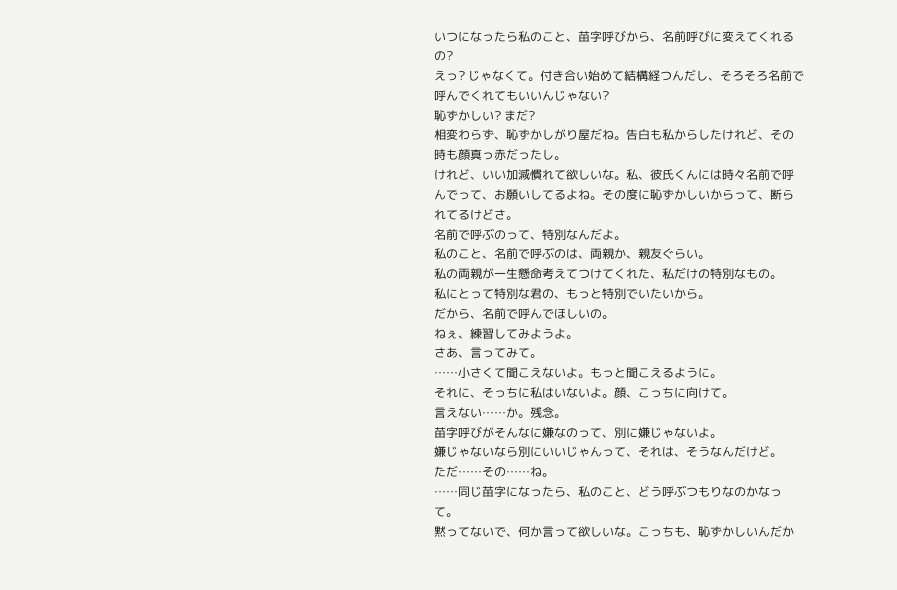いつになったら私のこと、苗字呼びから、名前呼びに変えてくれるの?
えっ? じゃなくて。付き合い始めて結構経つんだし、そろそろ名前で呼んでくれてもいいんじゃない?
恥ずかしい? まだ?
相変わらず、恥ずかしがり屋だね。告白も私からしたけれど、その時も顔真っ赤だったし。
けれど、いい加減慣れて欲しいな。私、彼氏くんには時々名前で呼んでって、お願いしてるよね。その度に恥ずかしいからって、断られてるけどさ。
名前で呼ぶのって、特別なんだよ。
私のこと、名前で呼ぶのは、両親か、親友ぐらい。
私の両親が一生懸命考えてつけてくれた、私だけの特別なもの。
私にとって特別な君の、もっと特別でいたいから。
だから、名前で呼んでほしいの。
ねぇ、練習してみようよ。
さあ、言ってみて。
……小さくて聞こえないよ。もっと聞こえるように。
それに、そっちに私はいないよ。顔、こっちに向けて。
言えない……か。残念。
苗字呼びがそんなに嫌なのって、別に嫌じゃないよ。
嫌じゃないなら別にいいじゃんって、それは、そうなんだけど。
ただ……その……ね。
……同じ苗字になったら、私のこと、どう呼ぶつもりなのかなって。
黙ってないで、何か言って欲しいな。こっちも、恥ずかしいんだか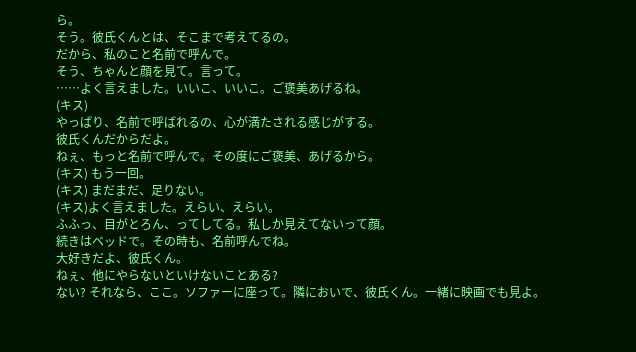ら。
そう。彼氏くんとは、そこまで考えてるの。
だから、私のこと名前で呼んで。
そう、ちゃんと顔を見て。言って。
……よく言えました。いいこ、いいこ。ご褒美あげるね。
(キス)
やっぱり、名前で呼ばれるの、心が満たされる感じがする。
彼氏くんだからだよ。
ねぇ、もっと名前で呼んで。その度にご褒美、あげるから。
(キス) もう一回。
(キス) まだまだ、足りない。
(キス)よく言えました。えらい、えらい。
ふふっ、目がとろん、ってしてる。私しか見えてないって顔。
続きはベッドで。その時も、名前呼んでね。
大好きだよ、彼氏くん。
ねぇ、他にやらないといけないことある?
ない? それなら、ここ。ソファーに座って。隣においで、彼氏くん。一緒に映画でも見よ。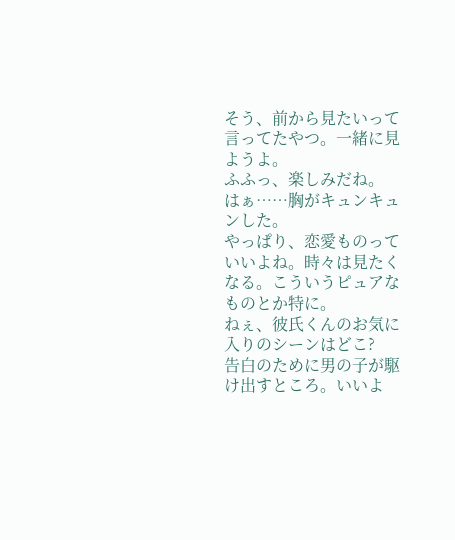そう、前から見たいって言ってたやつ。一緒に見ようよ。
ふふっ、楽しみだね。
はぁ……胸がキュンキュンした。
やっぱり、恋愛ものっていいよね。時々は見たくなる。こういうピュアなものとか特に。
ねぇ、彼氏くんのお気に入りのシーンはどこ?
告白のために男の子が駆け出すところ。いいよ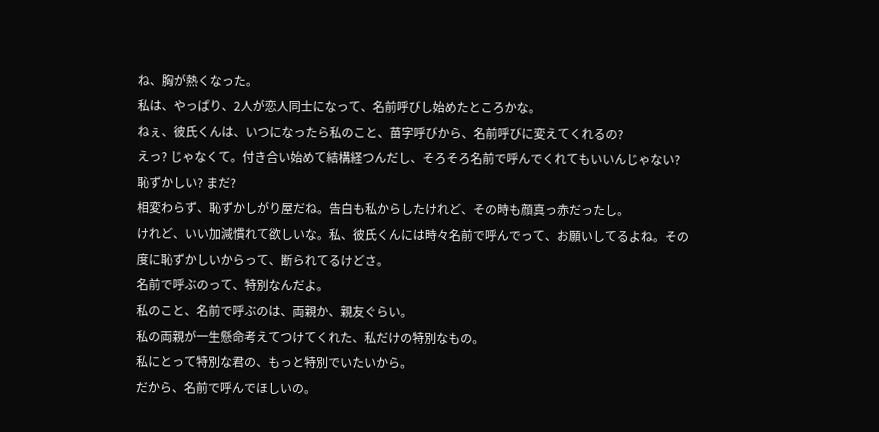ね、胸が熱くなった。
私は、やっぱり、2人が恋人同士になって、名前呼びし始めたところかな。
ねぇ、彼氏くんは、いつになったら私のこと、苗字呼びから、名前呼びに変えてくれるの?
えっ? じゃなくて。付き合い始めて結構経つんだし、そろそろ名前で呼んでくれてもいいんじゃない?
恥ずかしい? まだ?
相変わらず、恥ずかしがり屋だね。告白も私からしたけれど、その時も顔真っ赤だったし。
けれど、いい加減慣れて欲しいな。私、彼氏くんには時々名前で呼んでって、お願いしてるよね。その度に恥ずかしいからって、断られてるけどさ。
名前で呼ぶのって、特別なんだよ。
私のこと、名前で呼ぶのは、両親か、親友ぐらい。
私の両親が一生懸命考えてつけてくれた、私だけの特別なもの。
私にとって特別な君の、もっと特別でいたいから。
だから、名前で呼んでほしいの。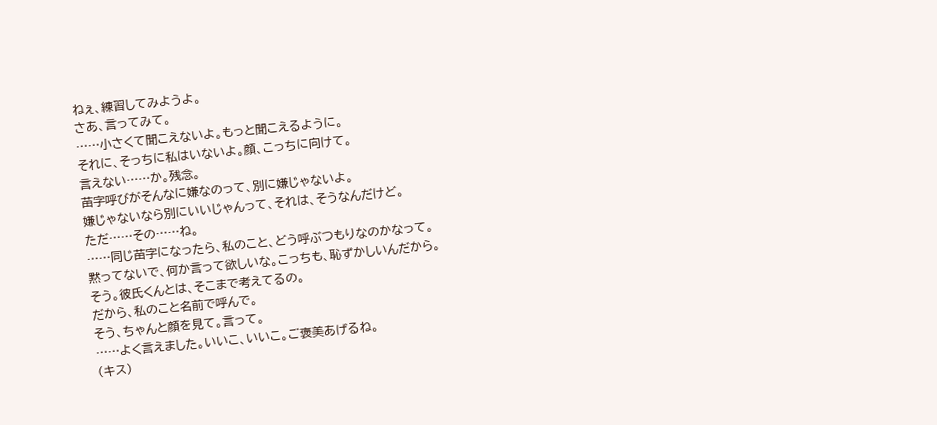ねぇ、練習してみようよ。
さあ、言ってみて。
……小さくて聞こえないよ。もっと聞こえるように。
それに、そっちに私はいないよ。顔、こっちに向けて。
言えない……か。残念。
苗字呼びがそんなに嫌なのって、別に嫌じゃないよ。
嫌じゃないなら別にいいじゃんって、それは、そうなんだけど。
ただ……その……ね。
……同じ苗字になったら、私のこと、どう呼ぶつもりなのかなって。
黙ってないで、何か言って欲しいな。こっちも、恥ずかしいんだから。
そう。彼氏くんとは、そこまで考えてるの。
だから、私のこと名前で呼んで。
そう、ちゃんと顔を見て。言って。
……よく言えました。いいこ、いいこ。ご褒美あげるね。
(キス)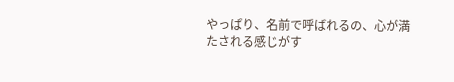やっぱり、名前で呼ばれるの、心が満たされる感じがす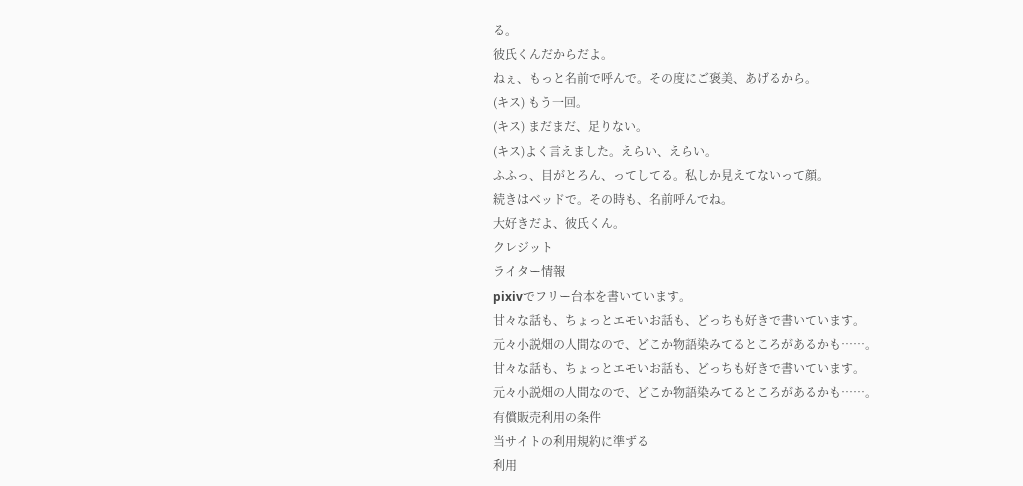る。
彼氏くんだからだよ。
ねぇ、もっと名前で呼んで。その度にご褒美、あげるから。
(キス) もう一回。
(キス) まだまだ、足りない。
(キス)よく言えました。えらい、えらい。
ふふっ、目がとろん、ってしてる。私しか見えてないって顔。
続きはベッドで。その時も、名前呼んでね。
大好きだよ、彼氏くん。
クレジット
ライター情報
pixivでフリー台本を書いています。
甘々な話も、ちょっとエモいお話も、どっちも好きで書いています。
元々小説畑の人間なので、どこか物語染みてるところがあるかも……。
甘々な話も、ちょっとエモいお話も、どっちも好きで書いています。
元々小説畑の人間なので、どこか物語染みてるところがあるかも……。
有償販売利用の条件
当サイトの利用規約に準ずる
利用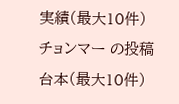実績(最大10件)
チョンマー の投稿台本(最大10件)